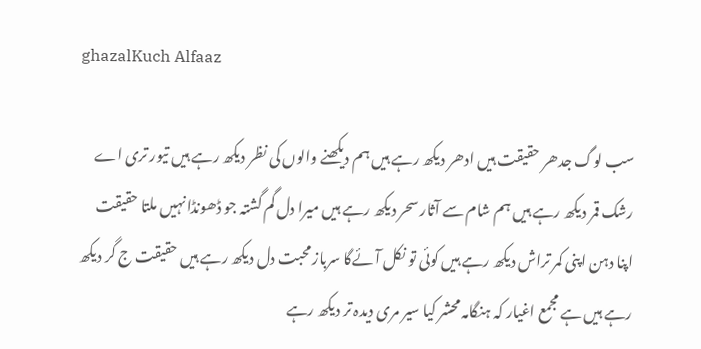ghazalKuch Alfaaz

سب لوگ جدھر حقیقت ہیں ادھر دیکھ رہے ہیں ہم دیکھنے والوں کی نظر دیکھ رہے ہیں تیور تری اے رشک قمر دیکھ رہے ہیں ہم شام سے آثار سحر دیکھ رہے ہیں میرا دل گم گشتہ جو ڈھونڈا نہیں ملتا حقیقت اپنا دہن اپنی کمر تراش دیکھ رہے ہیں کوئی تو نکل آئےگا سرباز محبت دل دیکھ رہے ہیں حقیقت ج گر دیکھ رہے ہیں ہے مجمع اغیار کہ ہنگامہ محشر کیا سیر مری دیدہ تر دیکھ رہے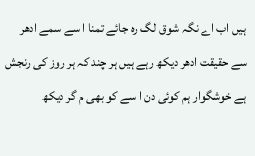ہیں اب اے نگہ شوق لگ رہ جائے تمنا ا سے سمے ادھر سے حقیقت ادھر دیکھ رہے ہیں ہر چند کہ ہر روز کی رنجش ہے خوشگوار ہم کوئی دن ا سے کو بھی م گر دیکھ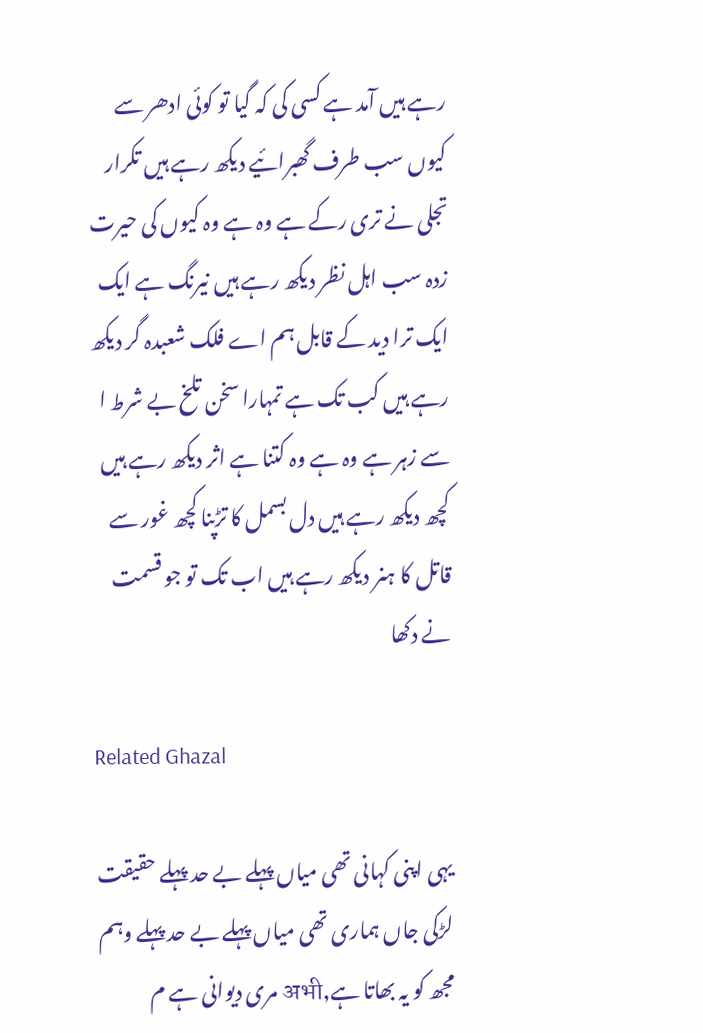رہے ہیں آمد ہے کسی کی کہ گیا تو کوئی ادھر سے کیوں سب طرف گھبرائیے دیکھ رہے ہیں تکرار تجلی نے تری رکے ہے وہ ہے وہ کیوں کی حیرت زدہ سب اہل نظر دیکھ رہے ہیں نیرنگ ہے ایک ایک ترا دید کے قابل ہم اے فلک شعبدہ گر دیکھ رہے ہیں کب تک ہے تمہارا سخن تلخ بے شرط ا سے زہر ہے وہ ہے وہ کتنا ہے اثر دیکھ رہے ہیں کچھ دیکھ رہے ہیں دل بسمل کا تڑپنا کچھ غور سے قاتل کا ہنر دیکھ رہے ہیں اب تک تو جو قسمت نے دکھا

Related Ghazal

یہی اپنی کہانی تھی میاں پہلے بے حد پہلے حقیقت لڑکی جاں ہماری تھی میاں پہلے بے حد پہلے وہم مجھ کو یہ بھاتا ہے,अभी مری دیوانی ہے م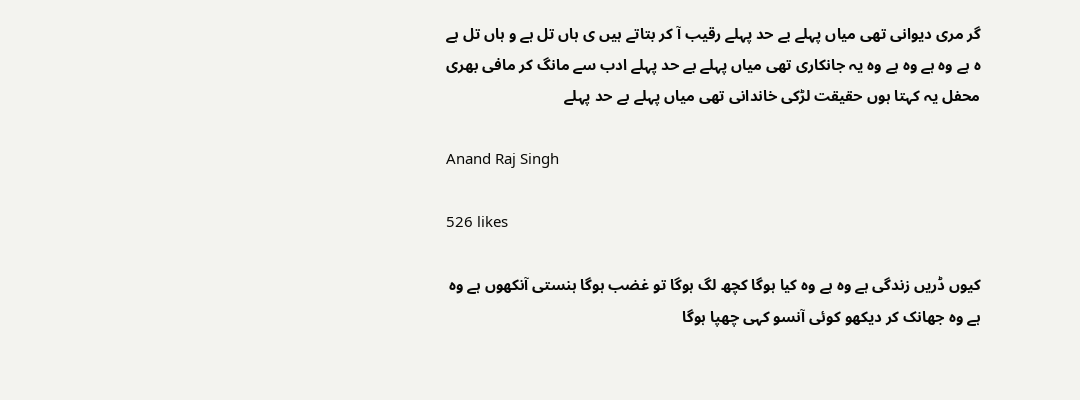گر مری دیوانی تھی میاں پہلے بے حد پہلے رقیب آ کر بتاتے ہیں ی ہاں تل ہے و ہاں تل ہے ہ ہے وہ ہے وہ ہے وہ یہ جانکاری تھی میاں پہلے بے حد پہلے ادب سے مانگ کر مافی بھری محفل یہ کہتا ہوں حقیقت لڑکی خاندانی تھی میاں پہلے بے حد پہلے

Anand Raj Singh

526 likes

کیوں ڈریں زندگی ہے وہ ہے وہ کیا ہوگا کچھ لگ ہوگا تو غضب ہوگا ہنستی آنکھوں ہے وہ ہے وہ جھانک کر دیکھو کوئی آنسو کہی چھپا ہوگا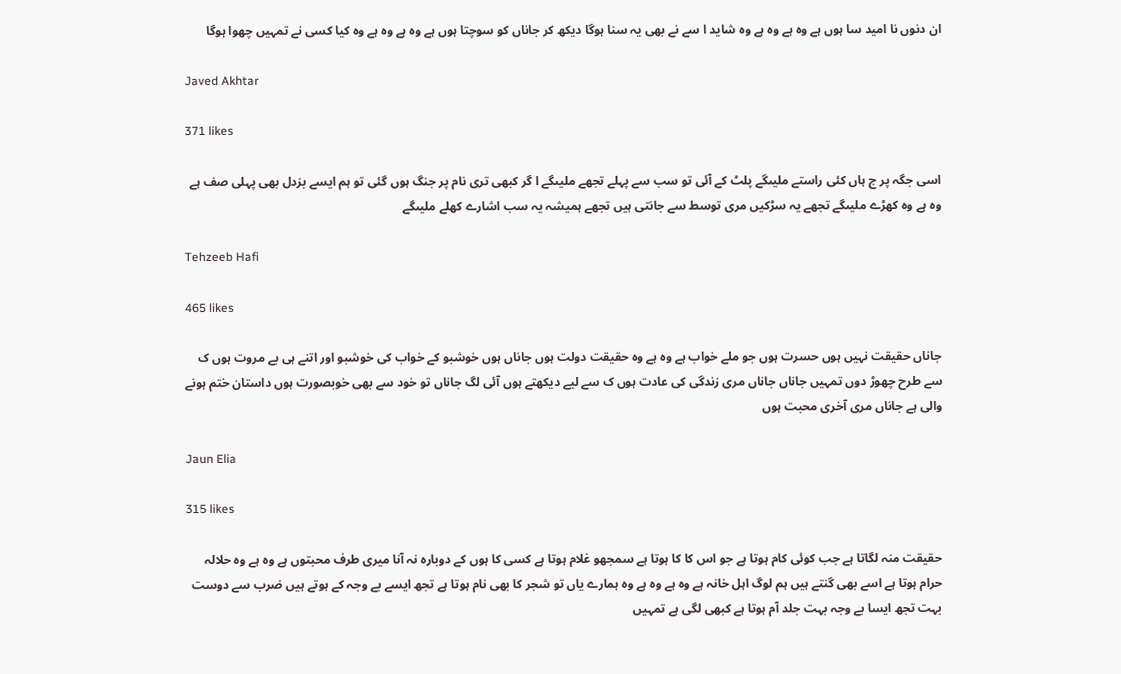ان دنوں نا امید سا ہوں ہے وہ ہے وہ ہے وہ شاید ا سے نے بھی یہ سنا ہوگا دیکھ کر جاناں کو سوچتا ہوں ہے وہ ہے وہ ہے وہ کیا کسی نے تمہیں چھوا ہوگا

Javed Akhtar

371 likes

اسی جگہ پر ج ہاں کئی راستے ملیںگے پلٹ کے آئی تو سب سے پہلے تجھے ملیںگے ا گر کبھی تری نام پر جنگ ہوں گئی تو ہم ایسے بزدل بھی پہلی صف ہے وہ ہے وہ کھڑے ملیںگے تجھے یہ سڑکیں مری توسط سے جانتی ہیں تجھے ہمیشہ یہ سب اشارے کھلے ملیںگے

Tehzeeb Hafi

465 likes

جاناں حقیقت نہیں ہوں حسرت ہوں جو ملے خواب ہے وہ ہے وہ حقیقت دولت ہوں جاناں ہوں خوشبو کے خواب کی خوشبو اور اتنے ہی بے مروت ہوں ک سے طرح چھوڑ دوں تمہیں جاناں جاناں مری زندگی کی عادت ہوں ک سے لیے دیکھتے ہوں آئی لگ جاناں تو خود سے بھی خوبصورت ہوں داستان ختم ہونے والی ہے جاناں مری آخری محبت ہوں

Jaun Elia

315 likes

حقیقت منہ لگاتا ہے جب کوئی کام ہوتا ہے جو اس کا کا ہوتا ہے سمجھو غلام ہوتا ہے کسی کا ہوں کے دوبارہ نہ آنا میری طرف محبتوں ہے وہ ہے وہ حلالہ حرام ہوتا ہے اسے بھی گنتے ہیں ہم لوگ اہل خانہ ہے وہ ہے وہ ہے وہ ہمارے یاں تو شجر کا بھی نام ہوتا ہے تجھ ایسے بے وجہ کے ہوتے ہیں ضرب سے دوست بہت تجھ ایسا بے وجہ بہت جلد آم ہوتا ہے کبھی لگی ہے تمہیں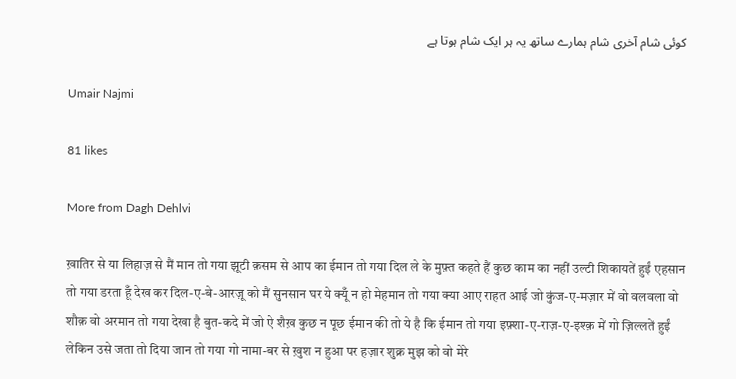کوئی شام آخری شام ہمارے ساتھ یہ ہر ایک شام ہوتا ہے

Umair Najmi

81 likes

More from Dagh Dehlvi

ख़ातिर से या लिहाज़ से मैं मान तो गया झूटी क़सम से आप का ईमान तो गया दिल ले के मुफ़्त कहते हैं कुछ काम का नहीं उल्टी शिकायतें हुईं एहसान तो गया डरता हूँ देख कर दिल-ए-बे-आरज़ू को मैं सुनसान घर ये क्यूँ न हो मेहमान तो गया क्या आए राहत आई जो कुंज-ए-मज़ार में वो वलवला वो शौक़ वो अरमान तो गया देखा है बुत-कदे में जो ऐ शैख़ कुछ न पूछ ईमान की तो ये है कि ईमान तो गया इफ़्शा-ए-राज़-ए-इश्क़ में गो ज़िल्लतें हुईं लेकिन उसे जता तो दिया जान तो गया गो नामा-बर से ख़ुश न हुआ पर हज़ार शुक्र मुझ को वो मेरे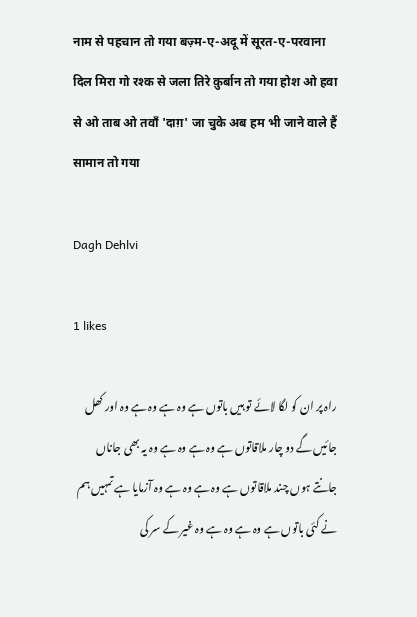नाम से पहचान तो गया बज़्म-ए-अदू में सूरत-ए-परवाना दिल मिरा गो रश्क से जला तिरे क़ुर्बान तो गया होश ओ हवा से ओ ताब ओ तवाँ 'दाग़' जा चुके अब हम भी जाने वाले हैं सामान तो गया

Dagh Dehlvi

1 likes

راہ پر ان کو لگا لائے تو ہیں باتوں ہے وہ ہے وہ ہے وہ اور کھل جائیں گے دو چار ملاقاتوں ہے وہ ہے وہ ہے وہ یہ بھی جاناں جانتے ہوں چند ملاقاتوں ہے وہ ہے وہ ہے وہ آزمایا ہے تمہیں ہم نے کئی باتوں ہے وہ ہے وہ ہے وہ غیر کے سر کی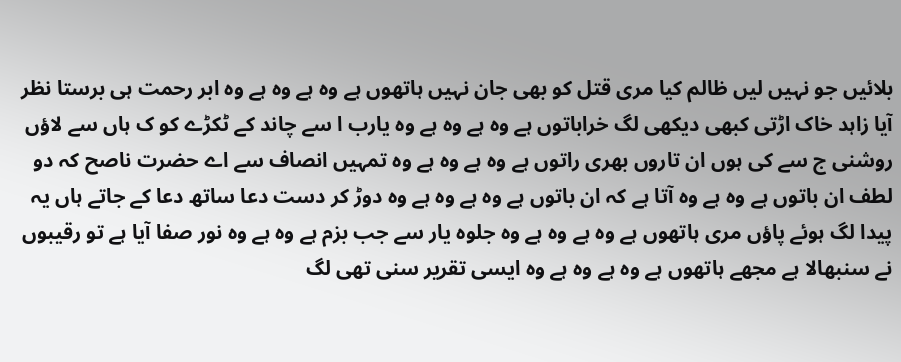بلائیں جو نہیں لیں ظالم کیا مری قتل کو بھی جان نہیں ہاتھوں ہے وہ ہے وہ ہے وہ ابر رحمت ہی برستا نظر آیا زاہد خاک اڑتی کبھی دیکھی لگ خراباتوں ہے وہ ہے وہ ہے وہ یارب ا سے چاند کے ٹکڑے کو ک ہاں سے لاؤں روشنی ج سے کی ہوں ان تاروں بھری راتوں ہے وہ ہے وہ ہے وہ تمہیں انصاف سے اے حضرت ناصح کہ دو لطف ان باتوں ہے وہ ہے وہ آتا ہے کہ ان باتوں ہے وہ ہے وہ ہے وہ دوڑ کر دست دعا ساتھ دعا کے جاتے ہاں یہ پیدا لگ ہوئے پاؤں مری ہاتھوں ہے وہ ہے وہ ہے وہ جلوہ یار سے جب بزم ہے وہ ہے وہ نور صفا آیا ہے تو رقیبوں نے سنبھالا ہے مجھے ہاتھوں ہے وہ ہے وہ ہے وہ ایسی تقریر سنی تھی لگ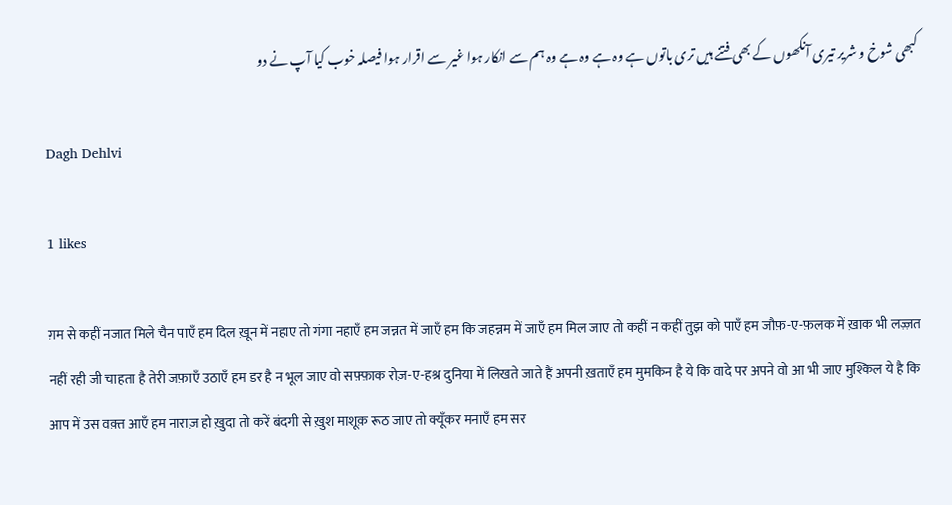کبھی شوخ و شریر تیری آنکھوں کے بھی فتنے ہیں تری باتوں ہے وہ ہے وہ ہے وہ ہم سے انکار ہوا غیر سے اقرار ہوا فیصلہ خوب کیا آپ نے دو

Dagh Dehlvi

1 likes

ग़म से कहीं नजात मिले चैन पाएँ हम दिल ख़ून में नहाए तो गंगा नहाएँ हम जन्नत में जाएँ हम कि जहन्नम में जाएँ हम मिल जाए तो कहीं न कहीं तुझ को पाएँ हम जौफ़-ए-फ़लक में ख़ाक भी लज़्ज़त नहीं रही जी चाहता है तेरी जफ़ाएँ उठाएँ हम डर है न भूल जाए वो सफ़्फ़ाक रोज़-ए-हश्र दुनिया में लिखते जाते हैं अपनी ख़ताएँ हम मुमकिन है ये कि वादे पर अपने वो आ भी जाए मुश्किल ये है कि आप में उस वक़्त आएँ हम नाराज़ हो ख़ुदा तो करें बंदगी से ख़ुश माशूक़ रूठ जाए तो क्यूँकर मनाएँ हम सर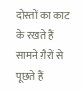दोस्तों का काट के रखते हैं सामने ग़ैरों से पूछते हैं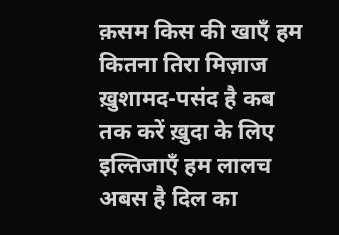क़सम किस की खाएँ हम कितना तिरा मिज़ाज ख़ुशामद-पसंद है कब तक करें ख़ुदा के लिए इल्तिजाएँ हम लालच अबस है दिल का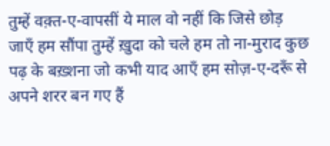तुम्हें वक़्त-ए-वापसीं ये माल वो नहीं कि जिसे छोड़ जाएँ हम सौंपा तुम्हें ख़ुदा को चले हम तो ना-मुराद कुछ पढ़ के बख़्शना जो कभी याद आएँ हम सोज़-ए-दरूँ से अपने शरर बन गए हैं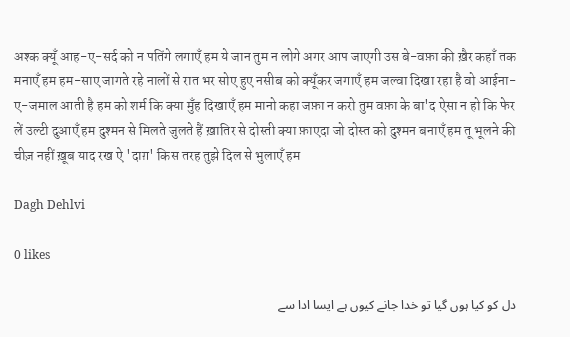अश्क क्यूँ आह-ए-सर्द को न पतिंगे लगाएँ हम ये जान तुम न लोगे अगर आप जाएगी उस बे-वफ़ा की ख़ैर कहाँ तक मनाएँ हम हम-साए जागते रहे नालों से रात भर सोए हुए नसीब को क्यूँकर जगाएँ हम जल्वा दिखा रहा है वो आईना-ए-जमाल आती है हम को शर्म कि क्या मुँह दिखाएँ हम मानो कहा जफ़ा न करो तुम वफ़ा के बा'द ऐसा न हो कि फेर लें उल्टी दुआएँ हम दुश्मन से मिलते जुलते हैं ख़ातिर से दोस्ती क्या फ़ाएदा जो दोस्त को दुश्मन बनाएँ हम तू भूलने की चीज़ नहीं ख़ूब याद रख ऐ 'दाग़' किस तरह तुझे दिल से भुलाएँ हम

Dagh Dehlvi

0 likes

دل کو کیا ہوں گیا تو خدا جانے کیوں ہے ایسا ادا سے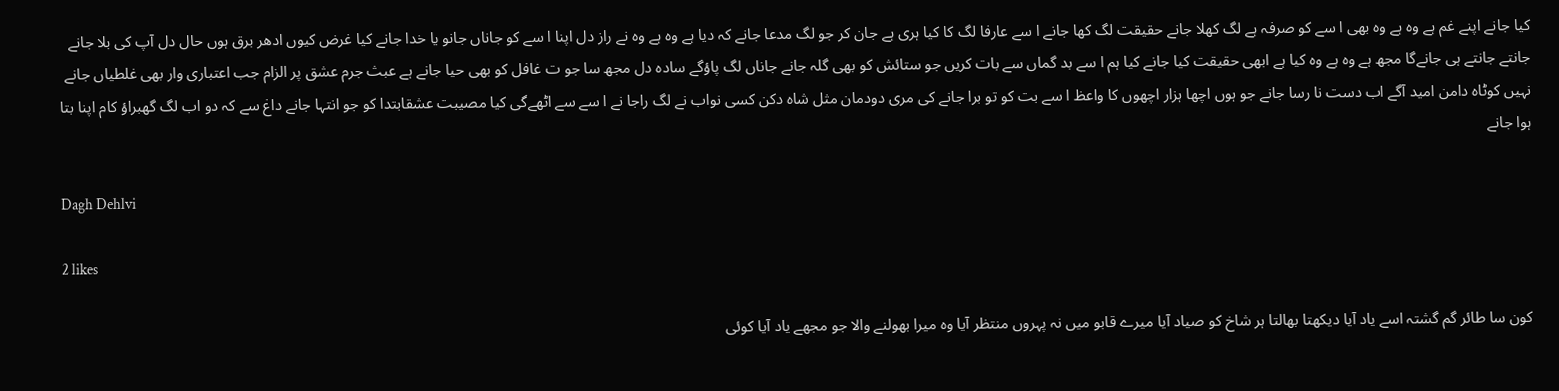کیا جانے اپنے غم ہے وہ ہے وہ بھی ا سے کو صرفہ ہے لگ کھلا جانے حقیقت لگ کھا جانے ا سے عارفا لگ کا کیا ہری ہے جان کر جو لگ مدعا جانے کہ دیا ہے وہ ہے وہ نے راز دل اپنا ا سے کو جاناں جانو یا خدا جانے کیا غرض کیوں ادھر برق ہوں حال دل آپ کی بلا جانے جانتے جانتے ہی جانےگا مجھ ہے وہ ہے وہ کیا ہے ابھی حقیقت کیا جانے کیا ہم ا سے بد گماں سے بات کریں جو ستائش کو بھی گلہ جانے جاناں لگ پاؤگے سادہ دل مجھ سا جو ت غافل کو بھی حیا جانے ہے عبث جرم عشق پر الزام جب اعتباری وار بھی غلطیاں جانے نہیں کوٹاہ دامن امید آگے اب دست نا رسا جانے جو ہوں اچھا ہزار اچھوں کا واعظ ا سے بت کو تو برا جانے کی مری دودمان مثل شاہ دکن کسی نواب نے لگ راجا نے ا سے سے اٹھےگی کیا مصیبت عشقابتدا کو جو انتہا جانے داغ سے کہ دو اب لگ گھبراؤ کام اپنا بتا ہوا جانے

Dagh Dehlvi

2 likes

کون سا طائر گم گشتہ اسے یاد آیا دیکھتا بھالتا ہر شاخ کو صیاد آیا میرے قابو میں نہ پہروں منتظر آیا وہ میرا بھولنے والا جو مجھے یاد آیا کوئی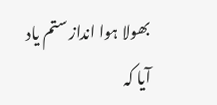بھولا ہوا انداز ستم یاد آیا کہ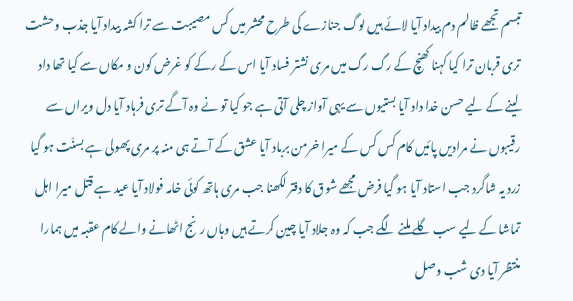تبسم تجھے ظالم دم بیداد آیا لائے ہیں لوگ جنازے کی طرح محشر میں کس مصیبت سے ترا کشہ بیداد آیا جذب وحشت تری قربان ترا کیا کہنا کھنچ کے رگ رگ میں مری نشتر فساد آیا اس کے رکے کو غرض کون و مکاں سے کیا تھا داد لینے کے لیے حسن خدا داد آیا بستیوں سے یہی آواز چلی آتی ہے جو کیا تو نے وہ آگے تری فرہاد آیا دل ویراں سے رقیبوں نے مرادیں پائیں کام کس کس کے میرا خرمن برباد آیا عشق کے آتے ہی منہ پر مری پھولی ہے بسنّت ہو گیا زرد یہ شاگرد جب استاد آیا ہو گیا فرض مجھے شوق کا دفتر لکھنا جب مری ہاتھ کوئی خامہ فولاد آیا عید ہے قتل میرا اہل تماشا کے لیے سب گلے ملنے لگے جب کہ وہ جلاد آیا چین کرتے ہیں وہاں رنج اٹھانے والے کام عقبہ میں ہمارا منتظر آیا دی شب وصل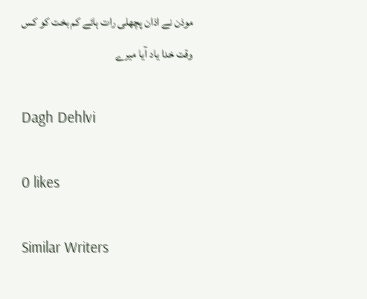موذن نے اذان پچھلی رات ہائے کم بخت کو کس وقت خدا یاد آیا میرے

Dagh Dehlvi

0 likes

Similar Writers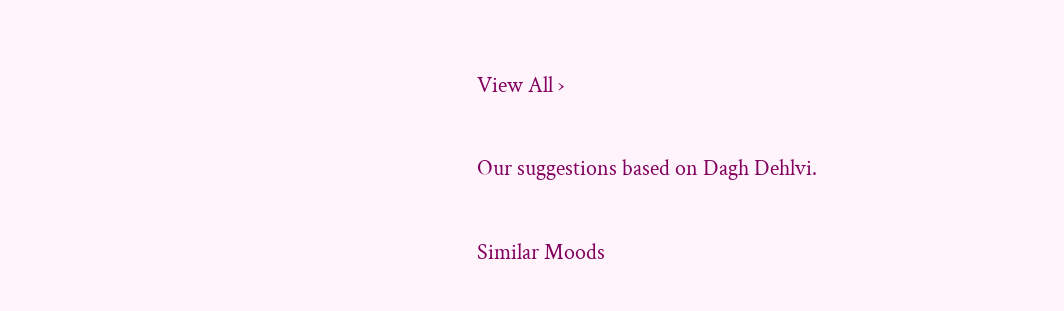View All ›

Our suggestions based on Dagh Dehlvi.

Similar Moods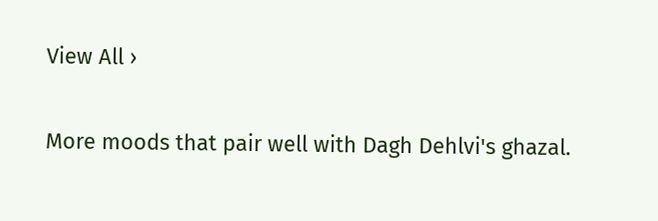View All ›

More moods that pair well with Dagh Dehlvi's ghazal.